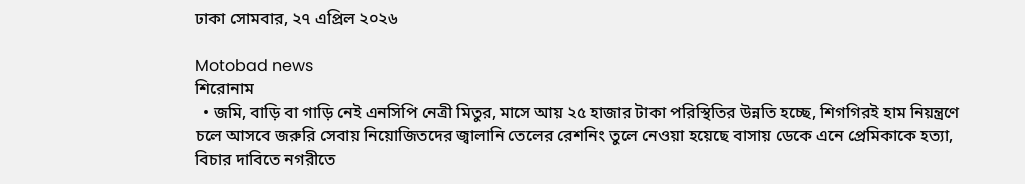ঢাকা সোমবার, ২৭ এপ্রিল ২০২৬

Motobad news
শিরোনাম
  • জমি, বাড়ি বা গাড়ি নেই এনসিপি নেত্রী মিতুর, মাসে আয় ২৫ হাজার টাকা পরিস্থিতির উন্নতি হচ্ছে, শিগগিরই হাম নিয়ন্ত্রণে চলে আসবে জরুরি সেবায় নিয়োজিতদের জ্বালানি তেলের রেশনিং তুলে নেওয়া হয়েছে বাসায় ডেকে এনে প্রেমিকাকে হত্যা, বিচার দাবিতে নগরীতে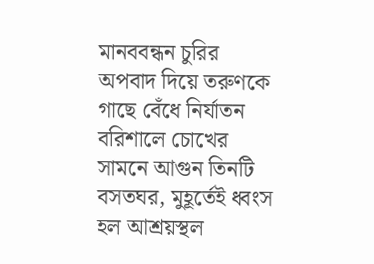মানববন্ধন চুরির অপবাদ দিয়ে তরুণকে গাছে বেঁধে নির্যাতন বরিশালে চোখের সামনে আগুন তিনটি বসতঘর, মুহূর্তেই ধ্বংস হল আশ্রয়স্থল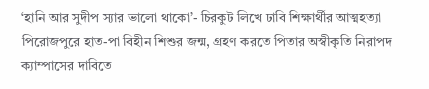‘হানি আর সুদীপ স্যার ভালো থাকো’- চিরকুট লিখে ঢাবি শিক্ষার্থীর আত্মহত্যা পিরোজপুরে হাত-পা বিহীন শিশুর জন্ম, গ্রহণ করতে পিতার অস্বীকৃতি নিরাপদ ক্যাম্পাসের দাবিতে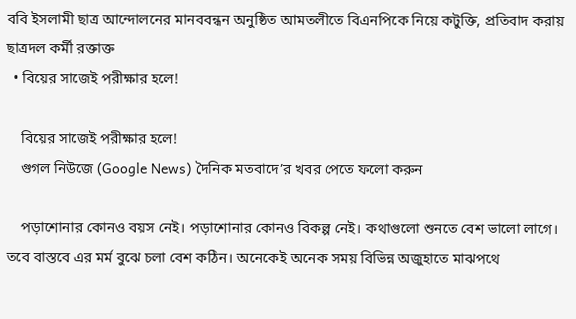ববি ইসলামী ছাত্র আন্দোলনের মানববন্ধন অনুষ্ঠিত আমতলীতে বিএনপিকে নিয়ে কটুক্তি, প্রতিবাদ করায় ছাত্রদল কর্মী রক্তাক্ত
  • বিয়ের সাজেই পরীক্ষার হলে!

    বিয়ের সাজেই পরীক্ষার হলে!
    গুগল নিউজে (Google News) দৈনিক মতবাদে’র খবর পেতে ফলো করুন

    পড়াশোনার কোনও বয়স নেই। পড়াশোনার কোনও বিকল্প নেই। কথাগুলো শুনতে বেশ ভালো লাগে। তবে বাস্তবে এর মর্ম বুঝে চলা বেশ কঠিন। অনেকেই অনেক সময় বিভিন্ন অজুহাতে মাঝপথে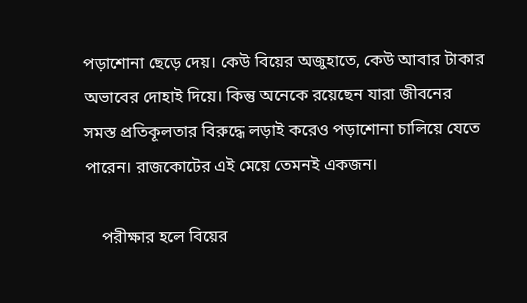পড়াশোনা ছেড়ে দেয়। কেউ বিয়ের অজুহাতে, কেউ আবার টাকার অভাবের দোহাই দিয়ে। কিন্তু অনেকে রয়েছেন যারা জীবনের সমস্ত প্রতিকূলতার বিরুদ্ধে লড়াই করেও পড়াশোনা চালিয়ে যেতে পারেন। রাজকোটের এই মেয়ে তেমনই একজন।

    পরীক্ষার হলে বিয়ের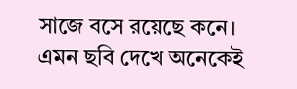সাজে বসে রয়েছে কনে। এমন ছবি দেখে অনেকেই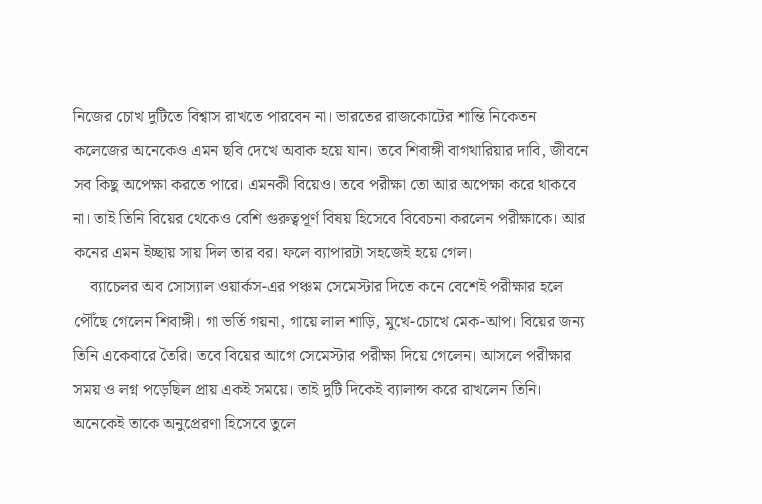নিজের চোখ দুটিতে বিশ্বাস রাখতে পারবেন না। ভারতের রাজকোটের শান্তি নিকেতন কলেজের অনেকেও এমন ছবি দেখে অবাক হয়ে যান। তবে শিবাঙ্গী বাগথারিয়ার দাবি, জীবনে সব কিছু অপেক্ষা করতে পারে। এমনকী বিয়েও। তবে পরীক্ষা তো আর অপেক্ষা করে থাকবে না। তাই তিনি বিয়ের থেকেও বেশি গুরুত্বপূর্ণ বিষয় হিসেবে বিবেচনা করলেন পরীক্ষাকে। আর কনের এমন ইচ্ছায় সায় দিল তার বর। ফলে ব্যাপারটা সহজেই হয়ে গেল।
    ব্যাচেলর অব সোস্যাল ওয়ার্কস-এর পঞ্চম সেমেস্টার দিতে কনে বেশেই পরীক্ষার হলে পৌঁছে গেলেন শিবাঙ্গী। গা ভর্তি গয়না, গায়ে লাল শাড়ি, মুখে-চোখে মেক-আপ। বিয়ের জন্য তিনি একেবারে তৈরি। তবে বিয়ের আগে সেমেস্টার পরীক্ষা দিয়ে গেলেন। আসলে পরীক্ষার সময় ও লগ্ন পড়েছিল প্রায় একই সময়ে। তাই দুটি দিকেই ব্যালান্স করে রাখলেন তিনি। অনেকেই তাকে অনুপ্রেরণা হিসেবে তুলে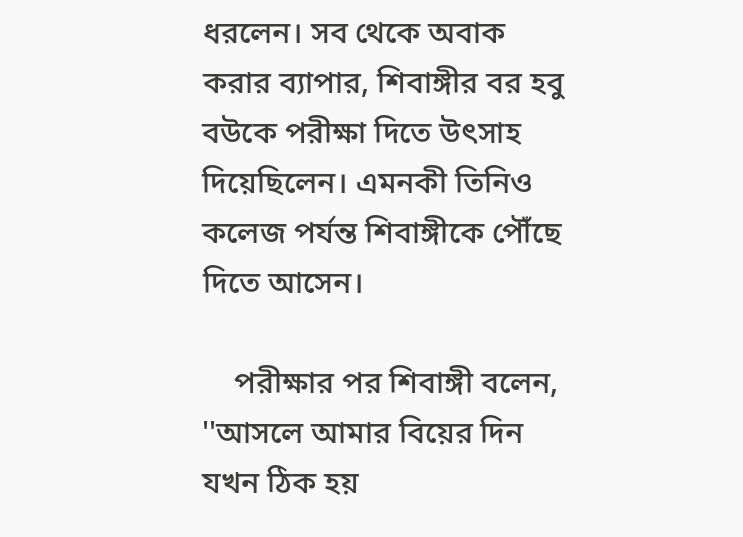ধরলেন। সব থেকে অবাক করার ব্যাপার, শিবাঙ্গীর বর হবু বউকে পরীক্ষা দিতে উৎসাহ দিয়েছিলেন। এমনকী তিনিও কলেজ পর্যন্ত শিবাঙ্গীকে পৌঁছে দিতে আসেন।

    পরীক্ষার পর শিবাঙ্গী বলেন, ''আসলে আমার বিয়ের দিন যখন ঠিক হয়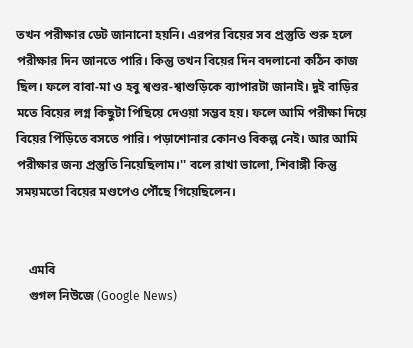তখন পরীক্ষার ডেট জানানো হয়নি। এরপর বিয়ের সব প্রস্তুতি শুরু হলে পরীক্ষার দিন জানতে পারি। কিন্তু তখন বিয়ের দিন বদলানো কঠিন কাজ ছিল। ফলে বাবা-মা ও হবু শ্বশুর-শ্বাশুড়িকে ব্যাপারটা জানাই। দুই বাড়ির মতে বিয়ের লগ্ন কিছুটা পিছিয়ে দেওয়া সম্ভব হয়। ফলে আমি পরীক্ষা দিয়ে বিয়ের পিঁড়িতে বসতে পারি। পড়াশোনার কোনও বিকল্প নেই। আর আমি পরীক্ষার জন্য প্রস্তুতি নিয়েছিলাম।'' বলে রাখা ভালো, শিবাঙ্গী কিন্তু সময়মতো বিয়ের মণ্ডপেও পৌঁছে গিয়েছিলেন।


    এমবি
    গুগল নিউজে (Google News)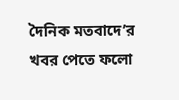দৈনিক মতবাদে’র খবর পেতে ফলো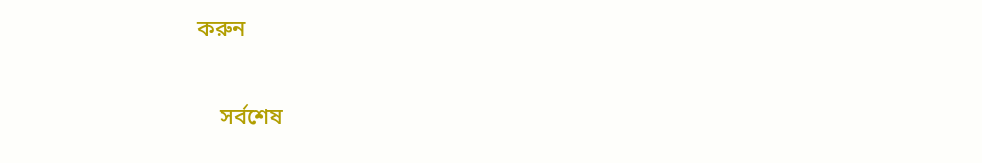করুন

    সর্বশেষ